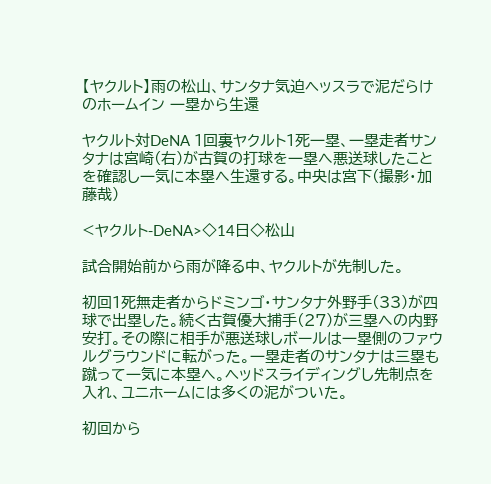【ヤクルト】雨の松山、サンタナ気迫ヘッスラで泥だらけのホームイン 一塁から生還

ヤクルト対DeNA 1回裏ヤクルト1死一塁、一塁走者サンタナは宮崎(右)が古賀の打球を一塁へ悪送球したことを確認し一気に本塁へ生還する。中央は宮下(撮影・加藤哉)

<ヤクルト-DeNA>◇14日◇松山

試合開始前から雨が降る中、ヤクルトが先制した。

初回1死無走者からドミンゴ・サンタナ外野手(33)が四球で出塁した。続く古賀優大捕手(27)が三塁への内野安打。その際に相手が悪送球しボールは一塁側のファウルグラウンドに転がった。一塁走者のサンタナは三塁も蹴って一気に本塁へ。ヘッドスライディングし先制点を入れ、ユニホームには多くの泥がついた。

初回から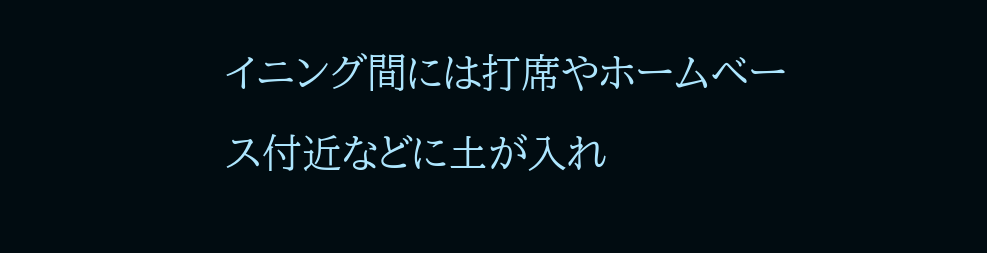イニング間には打席やホームベース付近などに土が入れ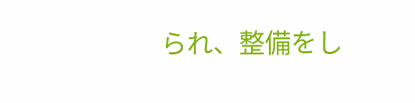られ、整備をし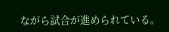ながら試合が進められている。